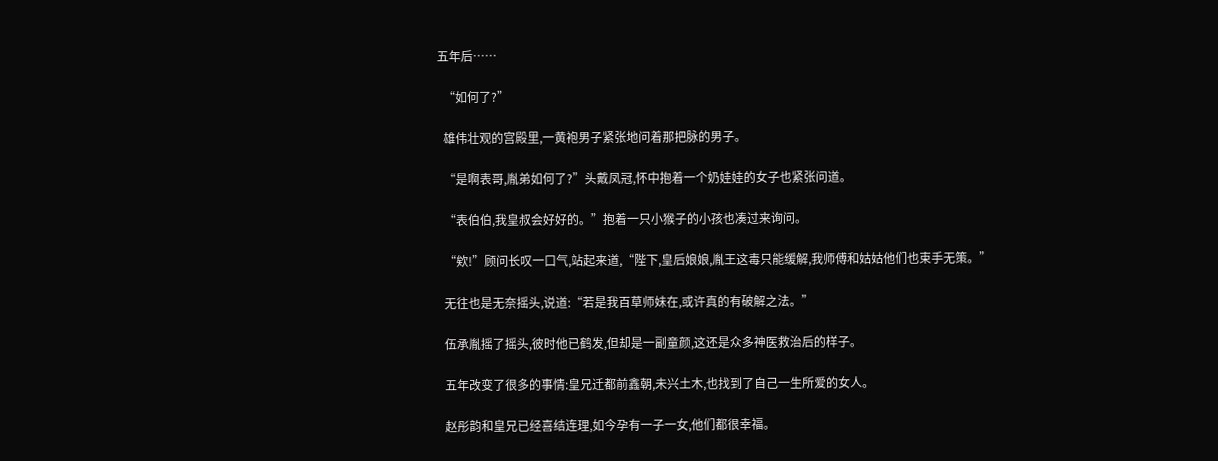五年后……

  “如何了?”

  雄伟壮观的宫殿里,一黄袍男子紧张地问着那把脉的男子。

  “是啊表哥,胤弟如何了?”头戴凤冠,怀中抱着一个奶娃娃的女子也紧张问道。

  “表伯伯,我皇叔会好好的。”抱着一只小猴子的小孩也凑过来询问。

  “欸!”顾问长叹一口气,站起来道,“陛下,皇后娘娘,胤王这毒只能缓解,我师傅和姑姑他们也束手无策。”

  无往也是无奈摇头,说道:“若是我百草师妹在,或许真的有破解之法。”

  伍承胤摇了摇头,彼时他已鹤发,但却是一副童颜,这还是众多神医救治后的样子。

  五年改变了很多的事情:皇兄迁都前鑫朝,未兴土木,也找到了自己一生所爱的女人。

  赵彤韵和皇兄已经喜结连理,如今孕有一子一女,他们都很幸福。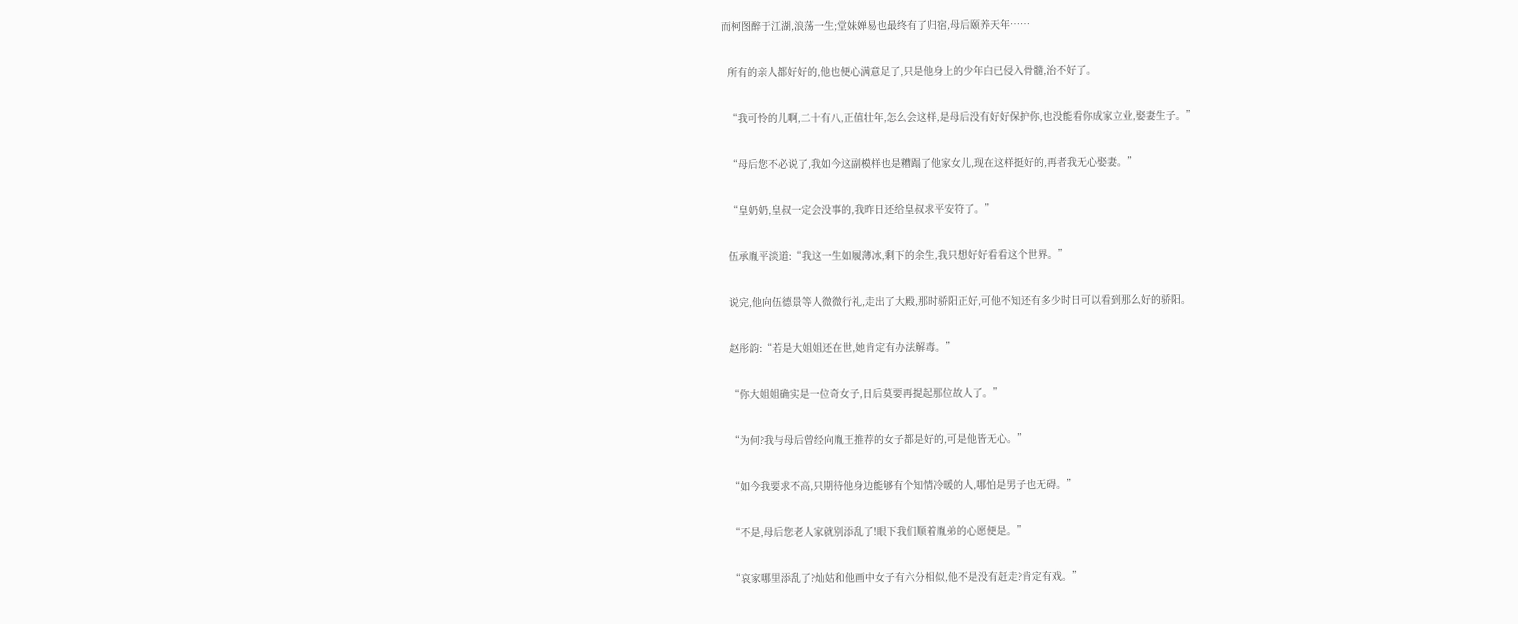而柯图醉于江湖,浪荡一生;堂妹婵易也最终有了归宿,母后颐养天年……

  所有的亲人都好好的,他也便心满意足了,只是他身上的少年白已侵入骨髓,治不好了。

  “我可怜的儿啊,二十有八,正值壮年,怎么会这样,是母后没有好好保护你,也没能看你成家立业,娶妻生子。”

  “母后您不必说了,我如今这副模样也是糟蹋了他家女儿,现在这样挺好的,再者我无心娶妻。”

  “皇奶奶,皇叔一定会没事的,我昨日还给皇叔求平安符了。”

  伍承胤平淡道:“我这一生如履薄冰,剩下的余生,我只想好好看看这个世界。”

  说完,他向伍德景等人微微行礼,走出了大殿,那时骄阳正好,可他不知还有多少时日可以看到那么好的骄阳。

  赵彤韵:“若是大姐姐还在世,她肯定有办法解毒。”

  “你大姐姐确实是一位奇女子,日后莫要再提起那位故人了。”

  “为何?我与母后曾经向胤王推荐的女子都是好的,可是他皆无心。”

  “如今我要求不高,只期待他身边能够有个知情冷暖的人,哪怕是男子也无碍。”

  “不是,母后您老人家就别添乱了!眼下我们顺着胤弟的心愿便是。”

  “哀家哪里添乱了?灿姑和他画中女子有六分相似,他不是没有赶走?肯定有戏。”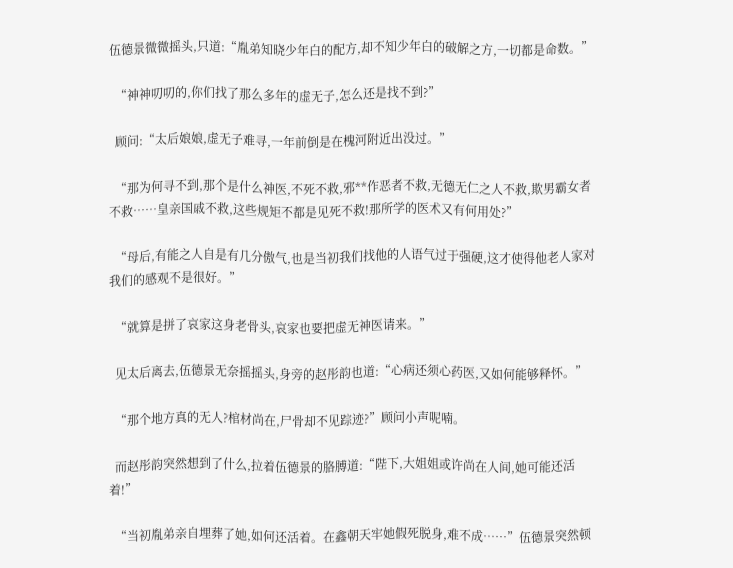伍德景微微摇头,只道:“胤弟知晓少年白的配方,却不知少年白的破解之方,一切都是命数。”

  “神神叨叨的,你们找了那么多年的虚无子,怎么还是找不到?”

  顾问:“太后娘娘,虚无子难寻,一年前倒是在槐河附近出没过。”

  “那为何寻不到,那个是什么神医,不死不救,邪**作恶者不救,无德无仁之人不救,欺男霸女者不救……皇亲国戚不救,这些规矩不都是见死不救!那所学的医术又有何用处?”

  “母后,有能之人自是有几分傲气,也是当初我们找他的人语气过于强硬,这才使得他老人家对我们的感观不是很好。”

  “就算是拼了哀家这身老骨头,哀家也要把虚无神医请来。”

  见太后离去,伍德景无奈摇摇头,身旁的赵彤韵也道:“心病还须心药医,又如何能够释怀。”

  “那个地方真的无人?棺材尚在,尸骨却不见踪迹?”顾问小声呢喃。

  而赵彤韵突然想到了什么,拉着伍德景的胳膊道:“陛下,大姐姐或许尚在人间,她可能还活着!”

  “当初胤弟亲自埋葬了她,如何还活着。在鑫朝天牢她假死脱身,难不成……”伍德景突然顿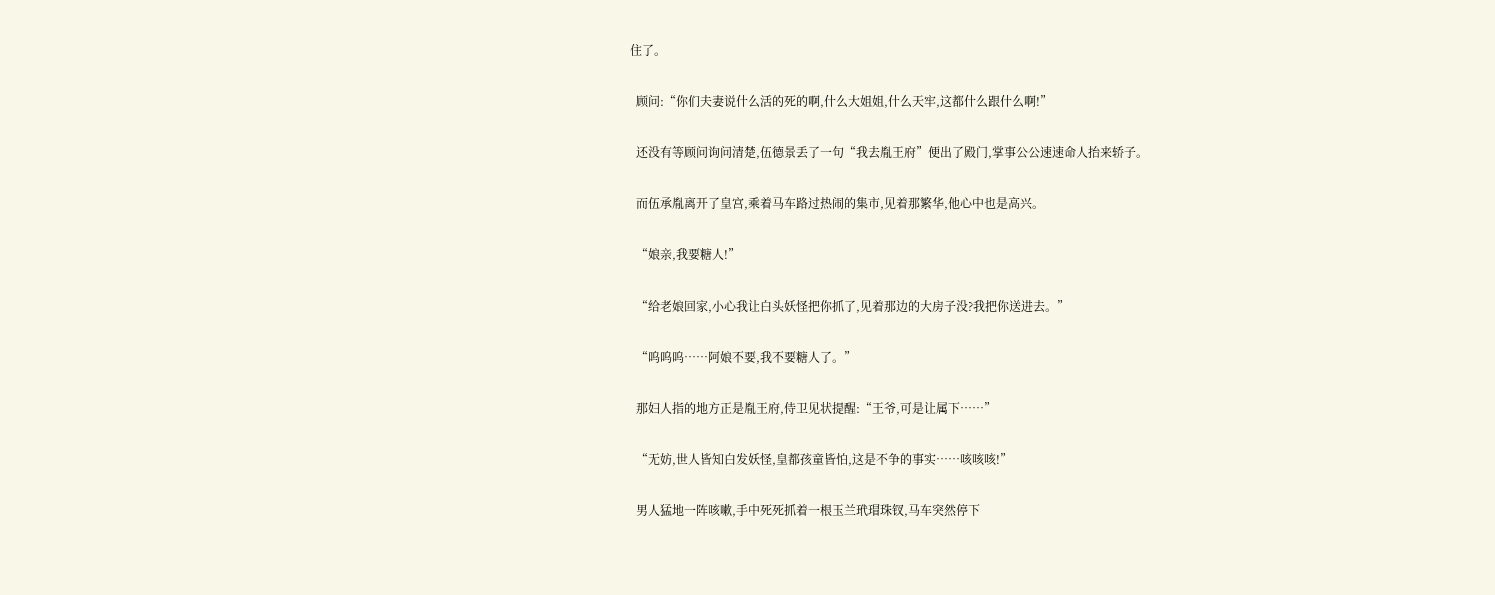住了。

  顾问:“你们夫妻说什么活的死的啊,什么大姐姐,什么天牢,这都什么跟什么啊!”

  还没有等顾问询问清楚,伍德景丢了一句“我去胤王府”便出了殿门,掌事公公速速命人抬来轿子。

  而伍承胤离开了皇宫,乘着马车路过热闹的集市,见着那繁华,他心中也是高兴。

  “娘亲,我要糖人!”

  “给老娘回家,小心我让白头妖怪把你抓了,见着那边的大房子没?我把你送进去。”

  “呜呜呜……阿娘不要,我不要糖人了。”

  那妇人指的地方正是胤王府,侍卫见状提醒:“王爷,可是让属下……”

  “无妨,世人皆知白发妖怪,皇都孩童皆怕,这是不争的事实……咳咳咳!”

  男人猛地一阵咳嗽,手中死死抓着一根玉兰玳瑁珠钗,马车突然停下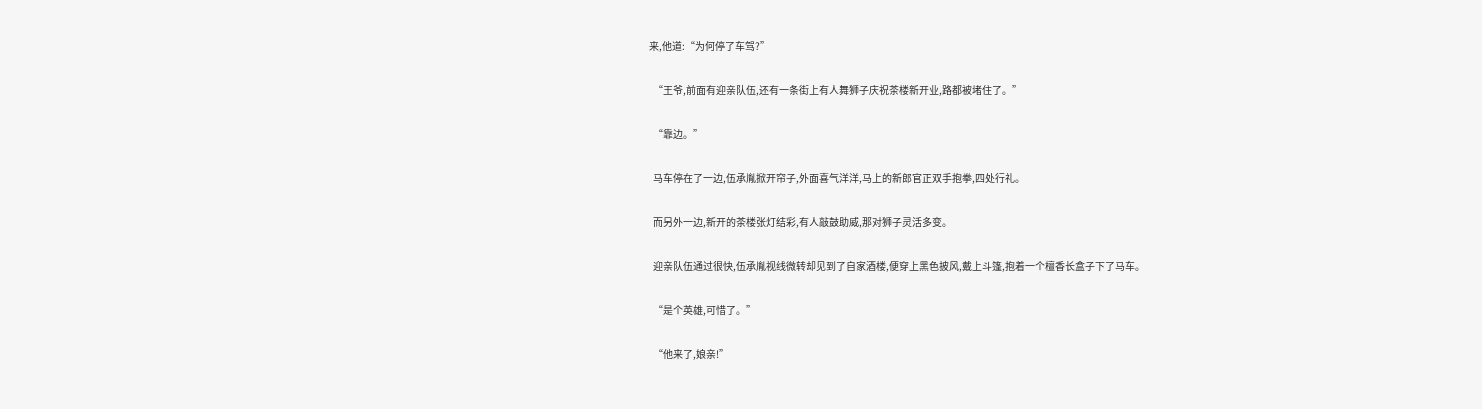来,他道:“为何停了车驾?”

  “王爷,前面有迎亲队伍,还有一条街上有人舞狮子庆祝茶楼新开业,路都被堵住了。”

  “靠边。”

  马车停在了一边,伍承胤掀开帘子,外面喜气洋洋,马上的新郎官正双手抱拳,四处行礼。

  而另外一边,新开的茶楼张灯结彩,有人敲鼓助威,那对狮子灵活多变。

  迎亲队伍通过很快,伍承胤视线微转却见到了自家酒楼,便穿上黑色披风,戴上斗篷,抱着一个檀香长盒子下了马车。

  “是个英雄,可惜了。”

  “他来了,娘亲!”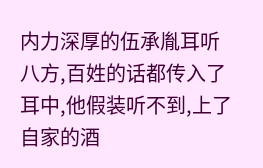内力深厚的伍承胤耳听八方,百姓的话都传入了耳中,他假装听不到,上了自家的酒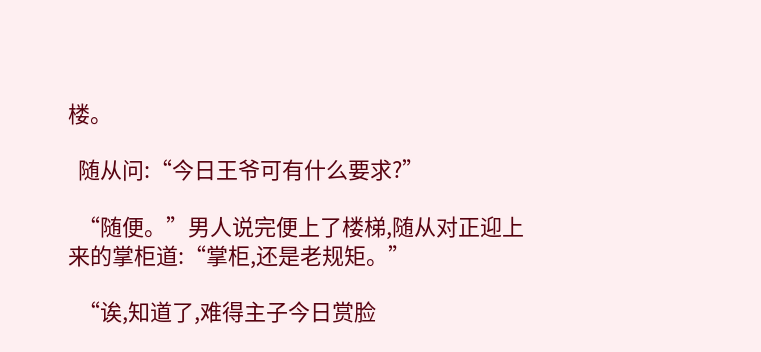楼。

  随从问:“今日王爷可有什么要求?”

  “随便。”男人说完便上了楼梯,随从对正迎上来的掌柜道:“掌柜,还是老规矩。”

  “诶,知道了,难得主子今日赏脸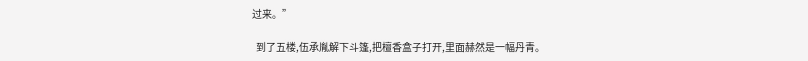过来。”

  到了五楼,伍承胤解下斗篷,把檀香盒子打开,里面赫然是一幅丹青。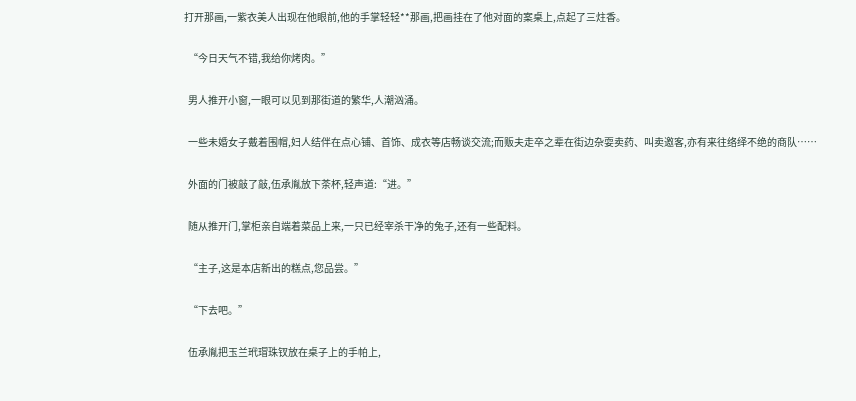打开那画,一紫衣美人出现在他眼前,他的手掌轻轻**那画,把画挂在了他对面的案桌上,点起了三炷香。

  “今日天气不错,我给你烤肉。”

  男人推开小窗,一眼可以见到那街道的繁华,人潮汹涌。

  一些未婚女子戴着围帽,妇人结伴在点心铺、首饰、成衣等店畅谈交流;而贩夫走卒之辈在街边杂耍卖药、叫卖邀客,亦有来往络绎不绝的商队……

  外面的门被敲了敲,伍承胤放下茶杯,轻声道:“进。”

  随从推开门,掌柜亲自端着菜品上来,一只已经宰杀干净的兔子,还有一些配料。

  “主子,这是本店新出的糕点,您品尝。”

  “下去吧。”

  伍承胤把玉兰玳瑁珠钗放在桌子上的手帕上,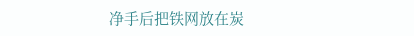净手后把铁网放在炭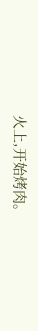火上,开始烤肉。